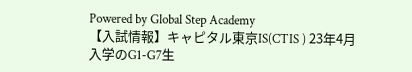Powered by Global Step Academy
【入試情報】キャピタル東京IS(CTIS ) 23年4月入学のG1-G7生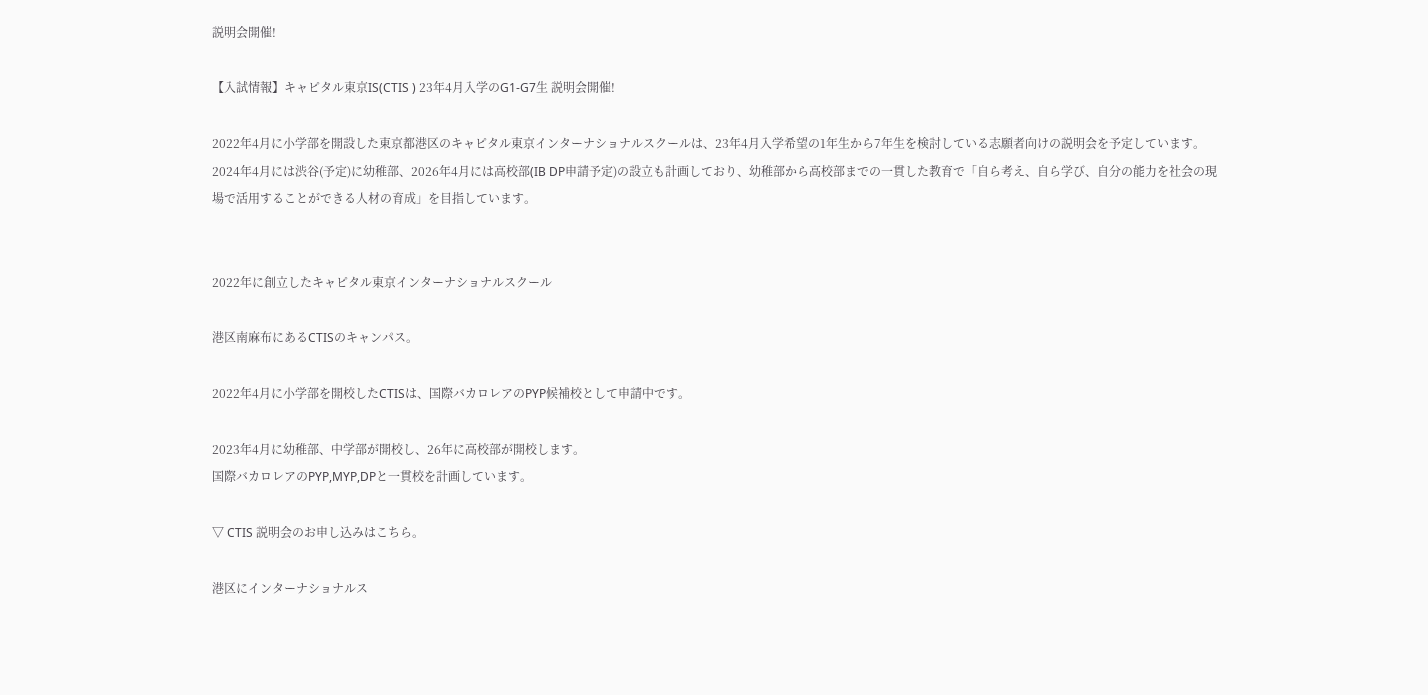説明会開催!

【入試情報】キャピタル東京IS(CTIS ) 23年4月入学のG1-G7生 説明会開催!

2022年4月に小学部を開設した東京都港区のキャピタル東京インターナショナルスクールは、23年4月入学希望の1年生から7年生を検討している志願者向けの説明会を予定しています。2024年4月には渋谷(予定)に幼稚部、2026年4月には高校部(IB DP申請予定)の設立も計画しており、幼稚部から高校部までの一貫した教育で「自ら考え、自ら学び、自分の能力を社会の現場で活用することができる人材の育成」を目指しています。


2022年に創立したキャピタル東京インターナショナルスクール

港区南麻布にあるCTISのキャンパス。

2022年4月に小学部を開校したCTISは、国際バカロレアのPYP候補校として申請中です。

2023年4月に幼稚部、中学部が開校し、26年に高校部が開校します。
国際バカロレアのPYP,MYP,DPと一貫校を計画しています。

▽ CTIS 説明会のお申し込みはこちら。

港区にインターナショナルス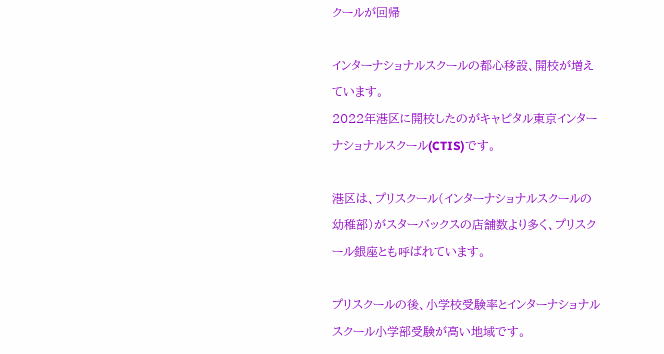クールが回帰

インターナショナルスクールの都心移設、開校が増えています。
2022年港区に開校したのがキャピタル東京インターナショナルスクール(CTIS)です。

港区は、プリスクール(インターナショナルスクールの幼稚部)がスターバックスの店舗数より多く、プリスクール銀座とも呼ばれています。

プリスクールの後、小学校受験率とインターナショナルスクール小学部受験が高い地域です。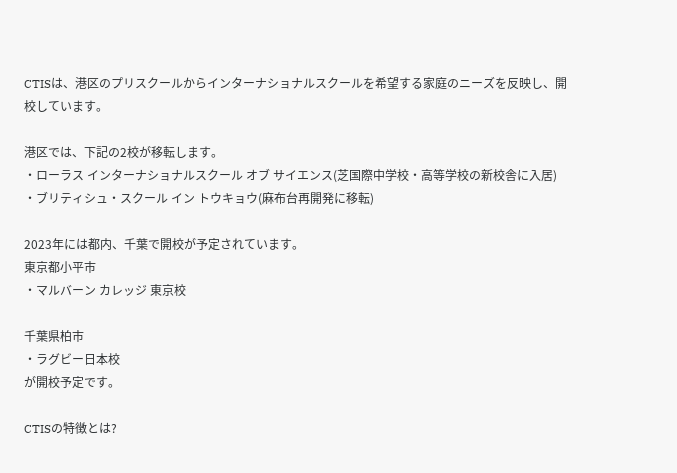CTISは、港区のプリスクールからインターナショナルスクールを希望する家庭のニーズを反映し、開校しています。

港区では、下記の2校が移転します。
・ローラス インターナショナルスクール オブ サイエンス(芝国際中学校・高等学校の新校舎に入居)
・ブリティシュ・スクール イン トウキョウ(麻布台再開発に移転)

2023年には都内、千葉で開校が予定されています。
東京都小平市
・マルバーン カレッジ 東京校

千葉県柏市
・ラグビー日本校
が開校予定です。

CTISの特徴とは?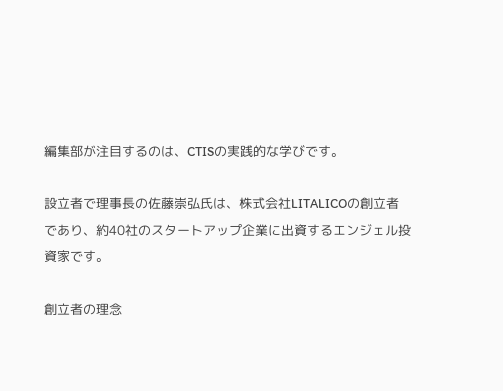編集部が注目するのは、CTISの実践的な学びです。

設立者で理事長の佐藤崇弘氏は、株式会社LITALICOの創立者であり、約40社のスタートアップ企業に出資するエンジェル投資家です。

創立者の理念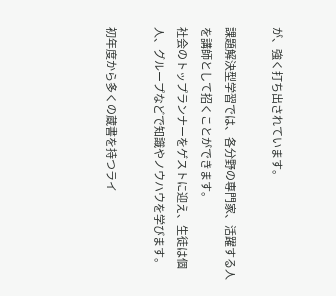が、強く打ち出されています。

課題解決型学習では、各分野の専門家、活躍する人を講師として招くことができます。
社会のトップランナーをゲストに迎え、生徒は個人、グループなどで知識やノウハウを学びます。

初年度から多くの蔵書を持つライ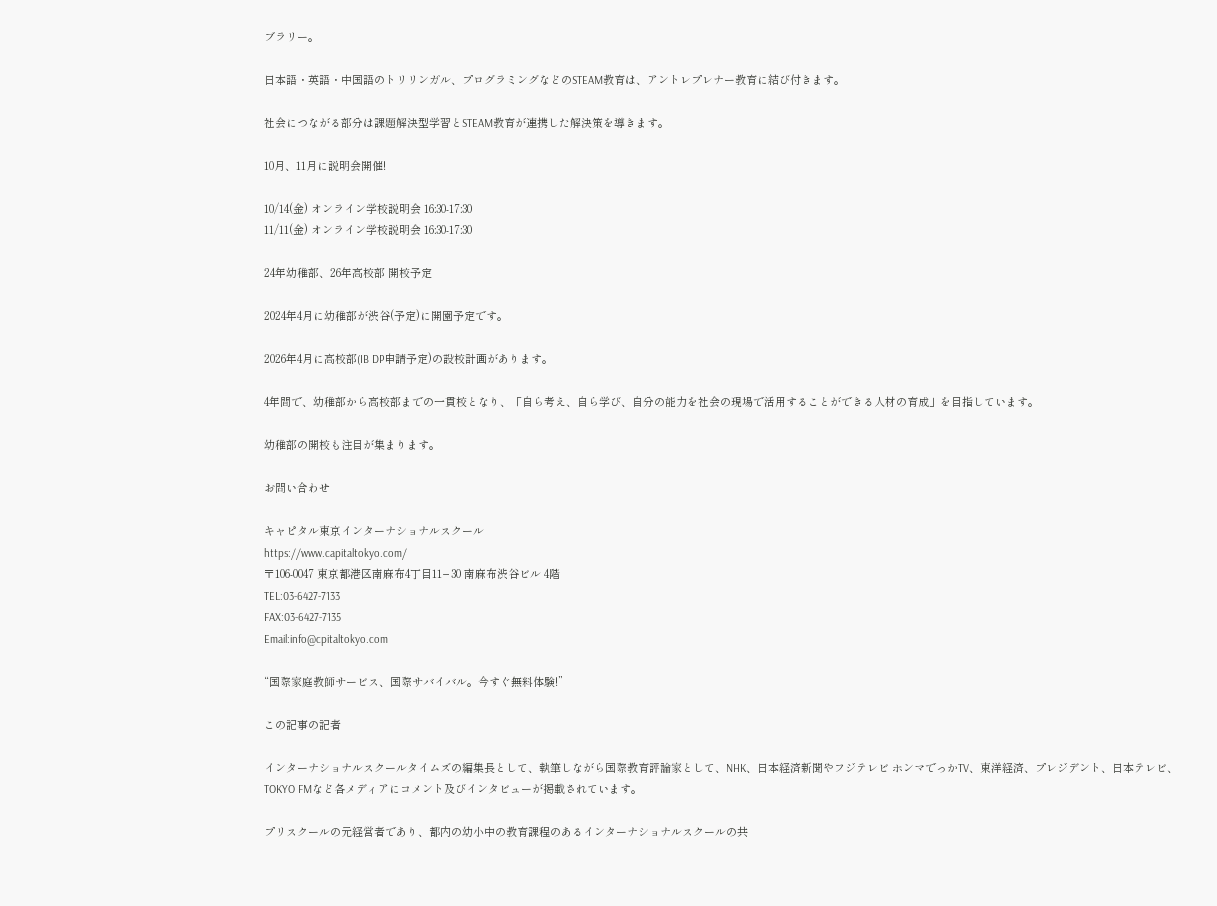ブラリー。

日本語・英語・中国語のトリリンガル、プログラミングなどのSTEAM教育は、アントレプレナー教育に結び付きます。

社会につながる部分は課題解決型学習とSTEAM教育が連携した解決策を導きます。

10月、11月に説明会開催!

10/14(金) オンライン学校説明会 16:30-17:30
11/11(金) オンライン学校説明会 16:30-17:30

24年幼稚部、26年高校部 開校予定

2024年4月に幼稚部が渋谷(予定)に開園予定です。

2026年4月に高校部(IB DP申請予定)の設校計画があります。

4年間で、幼稚部から高校部までの一貫校となり、「自ら考え、自ら学び、自分の能力を社会の現場で活用することができる人材の育成」を目指しています。

幼稚部の開校も注目が集まります。

お問い合わせ

キャピタル東京インターナショナルスクール
https://www.capitaltokyo.com/
〒106-0047 東京都港区南麻布4丁目11−30 南麻布渋谷ビル 4階
TEL:03-6427-7133
FAX:03-6427-7135
Email:info@cpitaltokyo.com

“国際家庭教師サービス、国際サバイバル。今すぐ無料体験!”

この記事の記者

インターナショナルスクールタイムズの編集長として、執筆しながら国際教育評論家として、NHK、日本経済新聞やフジテレビ ホンマでっかTV、東洋経済、プレジデント、日本テレビ、TOKYO FMなど各メディアにコメント及びインタビューが掲載されています。

プリスクールの元経営者であり、都内の幼小中の教育課程のあるインターナショナルスクールの共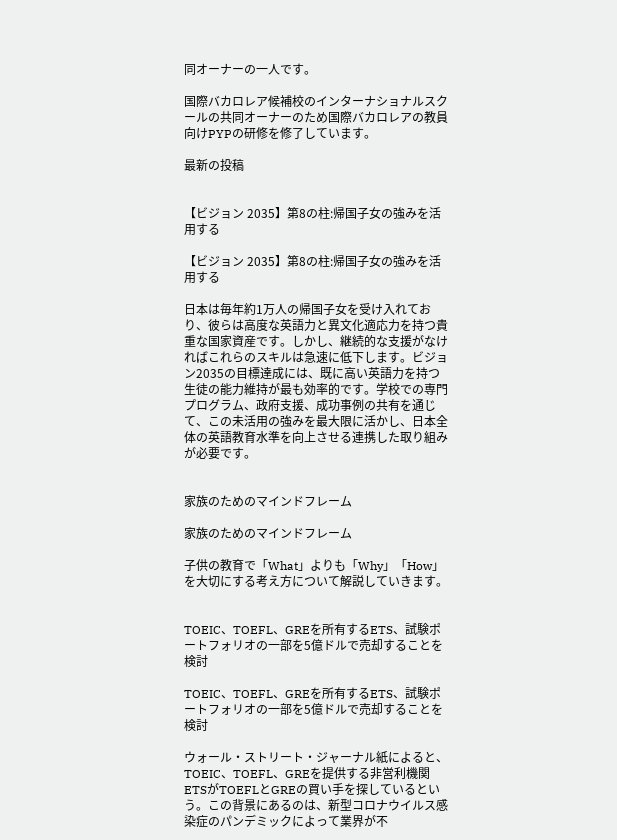同オーナーの一人です。

国際バカロレア候補校のインターナショナルスクールの共同オーナーのため国際バカロレアの教員向けPYPの研修を修了しています。

最新の投稿


【ビジョン 2035】第8の柱:帰国子女の強みを活用する

【ビジョン 2035】第8の柱:帰国子女の強みを活用する

日本は毎年約1万人の帰国子女を受け入れており、彼らは高度な英語力と異文化適応力を持つ貴重な国家資産です。しかし、継続的な支援がなければこれらのスキルは急速に低下します。ビジョン2035の目標達成には、既に高い英語力を持つ生徒の能力維持が最も効率的です。学校での専門プログラム、政府支援、成功事例の共有を通じて、この未活用の強みを最大限に活かし、日本全体の英語教育水準を向上させる連携した取り組みが必要です。


家族のためのマインドフレーム

家族のためのマインドフレーム

子供の教育で「What」よりも「Why」「How」を大切にする考え方について解説していきます。


TOEIC、TOEFL、GREを所有するETS、試験ポートフォリオの一部を5億ドルで売却することを検討

TOEIC、TOEFL、GREを所有するETS、試験ポートフォリオの一部を5億ドルで売却することを検討

ウォール・ストリート・ジャーナル紙によると、TOEIC、TOEFL、GREを提供する非営利機関ETSがTOEFLとGREの買い手を探しているという。この背景にあるのは、新型コロナウイルス感染症のパンデミックによって業界が不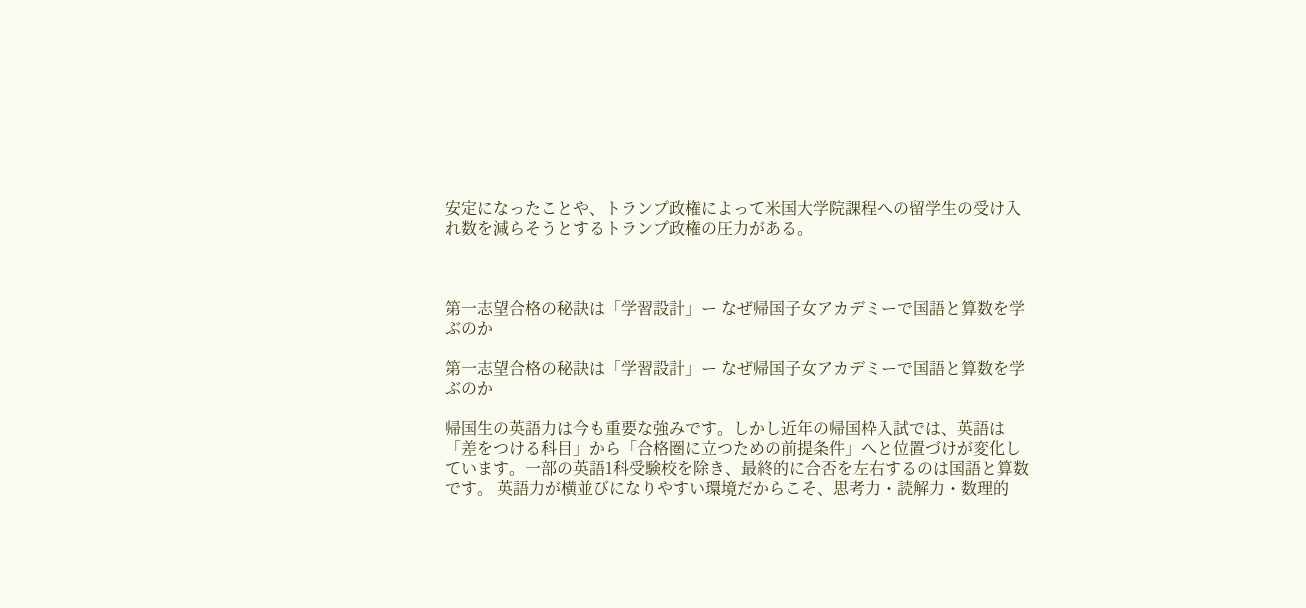安定になったことや、トランプ政権によって米国大学院課程への留学生の受け入れ数を減らそうとするトランプ政権の圧力がある。



第一志望合格の秘訣は「学習設計」ー なぜ帰国子女アカデミーで国語と算数を学ぶのか

第一志望合格の秘訣は「学習設計」ー なぜ帰国子女アカデミーで国語と算数を学ぶのか

帰国生の英語力は今も重要な強みです。しかし近年の帰国枠入試では、英語は「差をつける科目」から「合格圏に立つための前提条件」へと位置づけが変化しています。一部の英語1科受験校を除き、最終的に合否を左右するのは国語と算数です。 英語力が横並びになりやすい環境だからこそ、思考力・読解力・数理的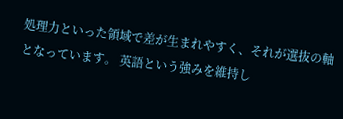処理力といった領域で差が生まれやすく、それが選抜の軸となっています。 英語という強みを維持し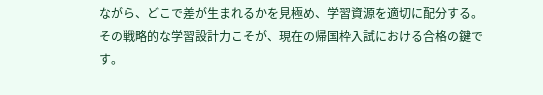ながら、どこで差が生まれるかを見極め、学習資源を適切に配分する。その戦略的な学習設計力こそが、現在の帰国枠入試における合格の鍵です。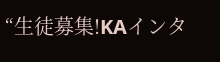“生徒募集!KAインタ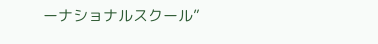ーナショナルスクール”